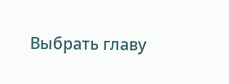Выбрать главу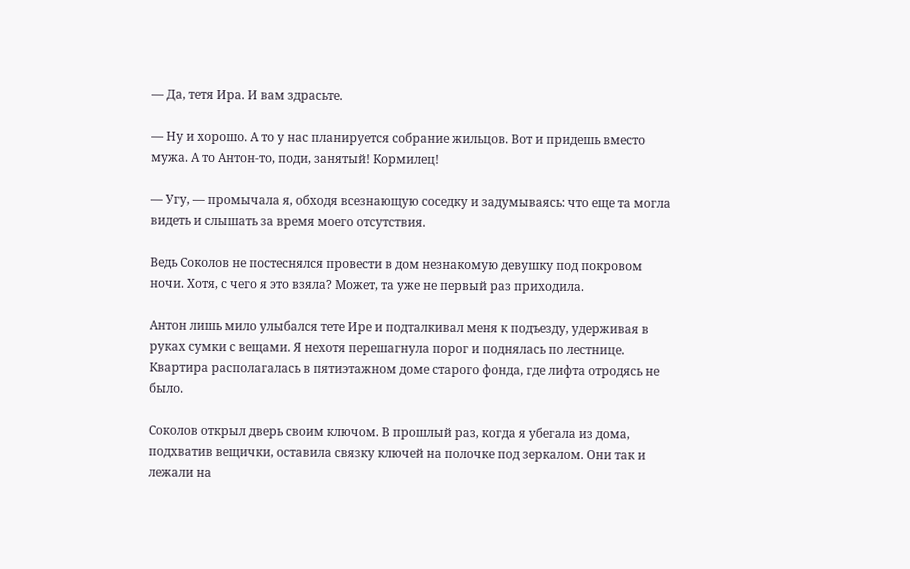— Да, тетя Ира. И вам здрасьте.

— Ну и хорошо. А то у нас планируется собрание жильцов. Вот и придешь вместо мужа. А то Антон-то, поди, занятый! Кормилец!

— Угу, — промычала я, обходя всезнающую соседку и задумываясь: что еще та могла видеть и слышать за время моего отсутствия.

Ведь Соколов не постеснялся провести в дом незнакомую девушку под покровом ночи. Хотя, с чего я это взяла? Может, та уже не первый раз приходила.

Антон лишь мило улыбался тете Ире и подталкивал меня к подъезду, удерживая в руках сумки с вещами. Я нехотя перешагнула порог и поднялась по лестнице. Квартира располагалась в пятиэтажном доме старого фонда, где лифта отродясь не было.

Соколов открыл дверь своим ключом. В прошлый раз, когда я убегала из дома, подхватив вещички, оставила связку ключей на полочке под зеркалом. Они так и лежали на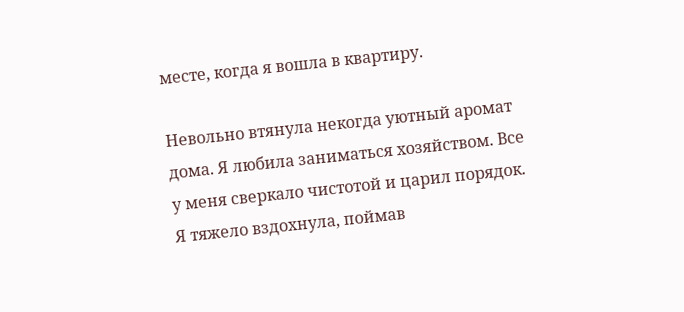месте, когда я вошла в квартиру.

Невольно втянула некогда уютный аромат дома. Я любила заниматься хозяйством. Все у меня сверкало чистотой и царил порядок. Я тяжело вздохнула, поймав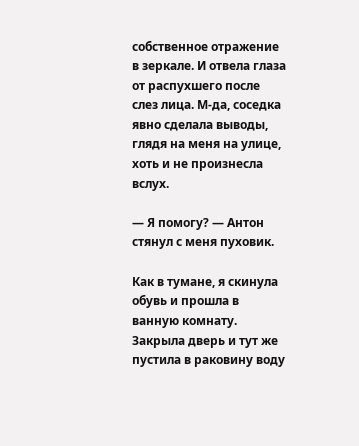собственное отражение в зеркале. И отвела глаза от распухшего после слез лица. М-да, соседка явно сделала выводы, глядя на меня на улице, хоть и не произнесла вслух.

— Я помогу? — Антон стянул с меня пуховик.

Как в тумане, я скинула обувь и прошла в ванную комнату. Закрыла дверь и тут же пустила в раковину воду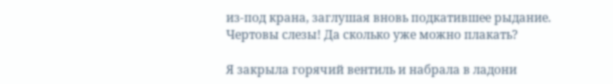из-под крана, заглушая вновь подкатившее рыдание. Чертовы слезы! Да сколько уже можно плакать?

Я закрыла горячий вентиль и набрала в ладони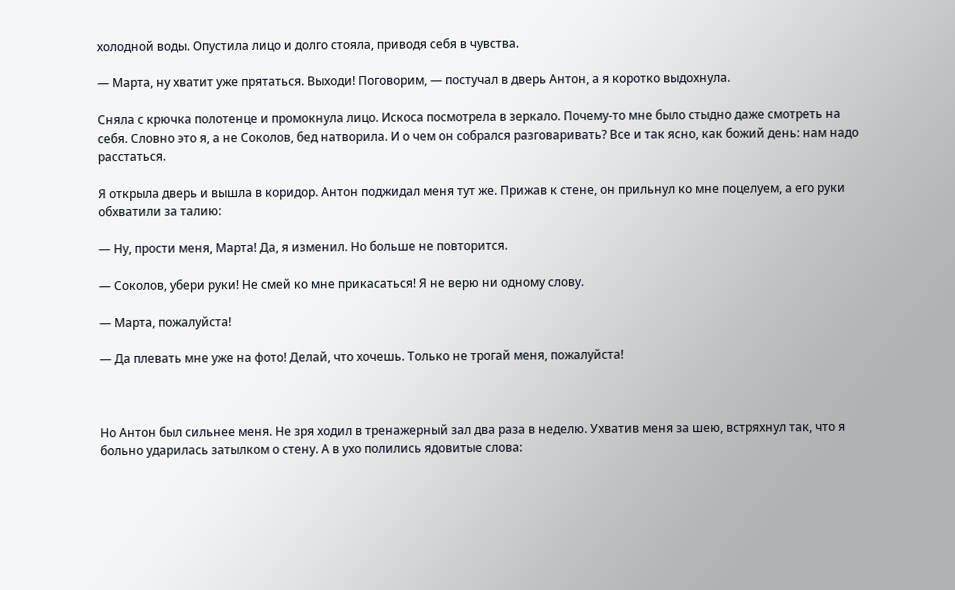холодной воды. Опустила лицо и долго стояла, приводя себя в чувства.

— Марта, ну хватит уже прятаться. Выходи! Поговорим, — постучал в дверь Антон, а я коротко выдохнула.

Сняла с крючка полотенце и промокнула лицо. Искоса посмотрела в зеркало. Почему-то мне было стыдно даже смотреть на себя. Словно это я, а не Соколов, бед натворила. И о чем он собрался разговаривать? Все и так ясно, как божий день: нам надо расстаться.

Я открыла дверь и вышла в коридор. Антон поджидал меня тут же. Прижав к стене, он прильнул ко мне поцелуем, а его руки обхватили за талию:

— Ну, прости меня, Марта! Да, я изменил. Но больше не повторится.

— Соколов, убери руки! Не смей ко мне прикасаться! Я не верю ни одному слову.

— Марта, пожалуйста!

— Да плевать мне уже на фото! Делай, что хочешь. Только не трогай меня, пожалуйста!



Но Антон был сильнее меня. Не зря ходил в тренажерный зал два раза в неделю. Ухватив меня за шею, встряхнул так, что я больно ударилась затылком о стену. А в ухо полились ядовитые слова: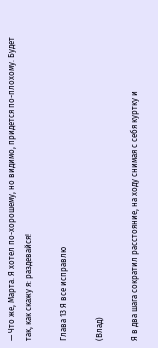— Что же, Марта. Я хотел по-хорошему, но видимо, придется по-плохому. Будет так, как скажу я: раздевайся!

Глава 13 Я все исправлю

(Влад)

Я в два шага сократил расстояние, на ходу снимая с себя куртку и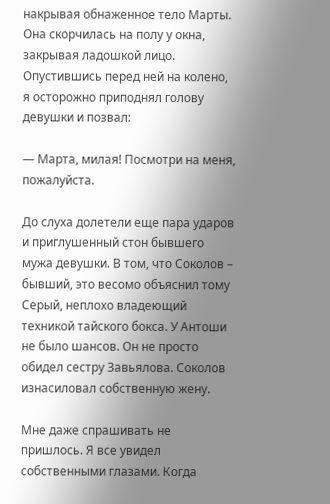накрывая обнаженное тело Марты. Она скорчилась на полу у окна, закрывая ладошкой лицо. Опустившись перед ней на колено, я осторожно приподнял голову девушки и позвал:

— Марта, милая! Посмотри на меня, пожалуйста.

До слуха долетели еще пара ударов и приглушенный стон бывшего мужа девушки. В том, что Соколов – бывший, это весомо объяснил тому Серый, неплохо владеющий техникой тайского бокса. У Антоши не было шансов. Он не просто обидел сестру Завьялова. Соколов изнасиловал собственную жену.

Мне даже спрашивать не пришлось. Я все увидел собственными глазами. Когда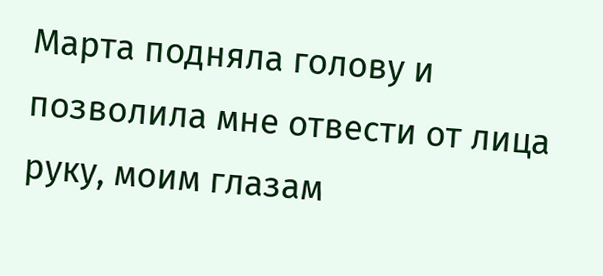Марта подняла голову и позволила мне отвести от лица руку, моим глазам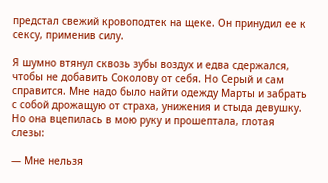предстал свежий кровоподтек на щеке. Он принудил ее к сексу, применив силу.

Я шумно втянул сквозь зубы воздух и едва сдержался, чтобы не добавить Соколову от себя. Но Серый и сам справится. Мне надо было найти одежду Марты и забрать с собой дрожащую от страха, унижения и стыда девушку. Но она вцепилась в мою руку и прошептала, глотая слезы:

— Мне нельзя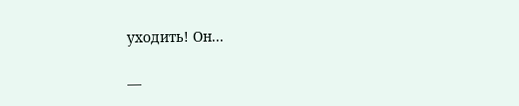уходить! Он...

—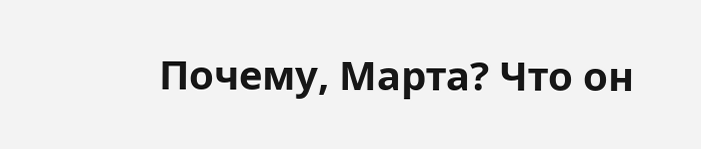Почему, Марта? Что он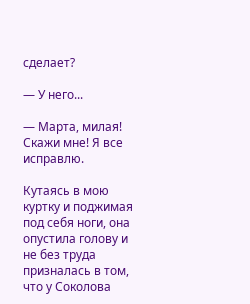сделает?

— У него...

— Марта, милая! Скажи мне! Я все исправлю.

Кутаясь в мою куртку и поджимая под себя ноги, она опустила голову и не без труда призналась в том, что у Соколова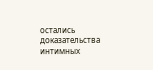остались доказательства интимных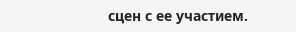сцен с ее участием.